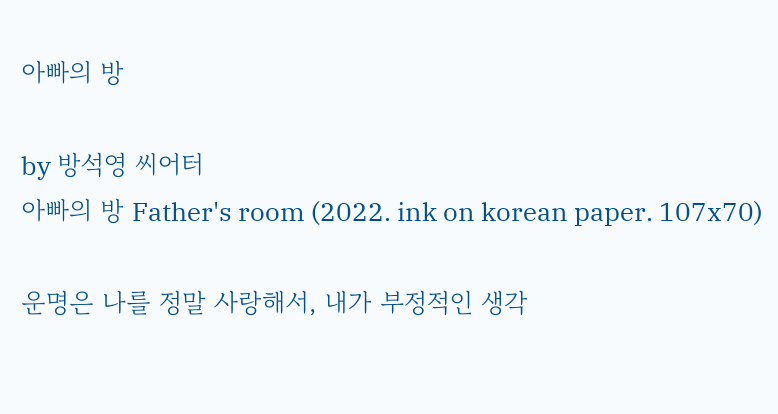아빠의 방

by 방석영 씨어터
아빠의 방 Father's room (2022. ink on korean paper. 107x70)

운명은 나를 정말 사랑해서, 내가 부정적인 생각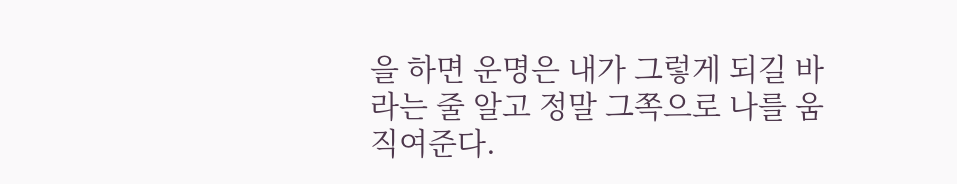을 하면 운명은 내가 그렇게 되길 바라는 줄 알고 정말 그쪽으로 나를 움직여준다.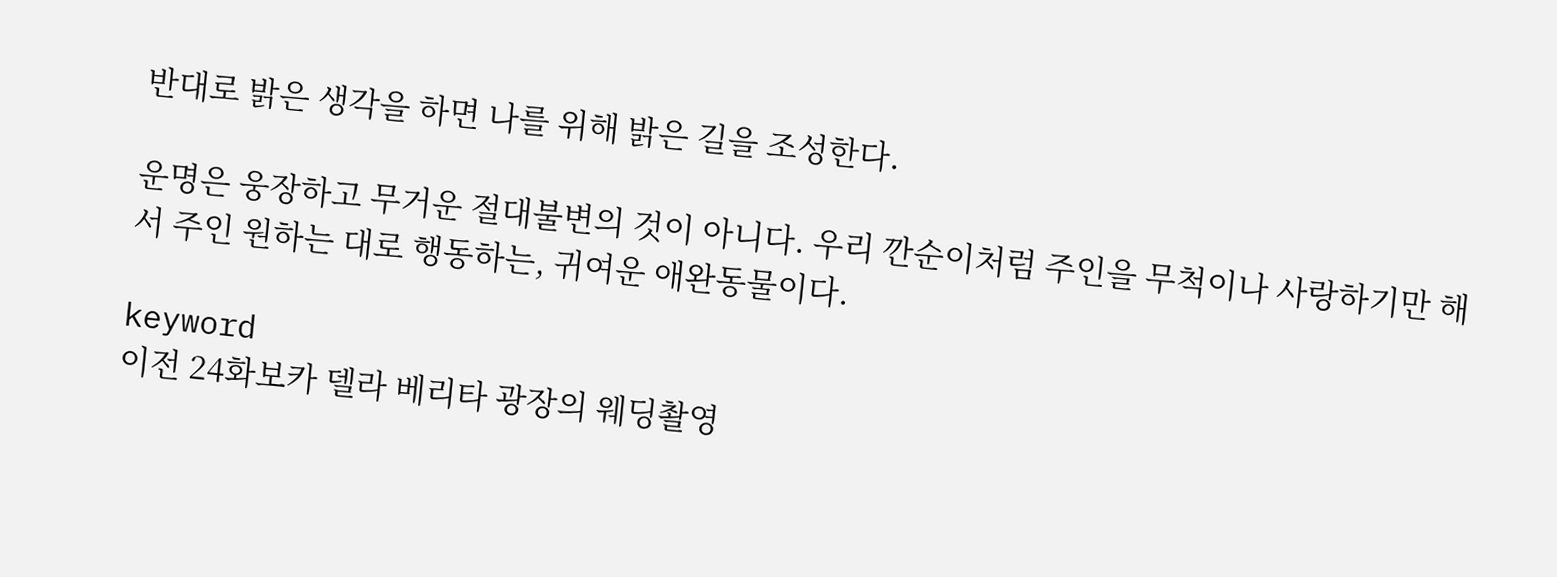반대로 밝은 생각을 하면 나를 위해 밝은 길을 조성한다.

운명은 웅장하고 무거운 절대불변의 것이 아니다. 우리 깐순이처럼 주인을 무척이나 사랑하기만 해서 주인 원하는 대로 행동하는, 귀여운 애완동물이다.

keyword
이전 24화보카 델라 베리타 광장의 웨딩촬영